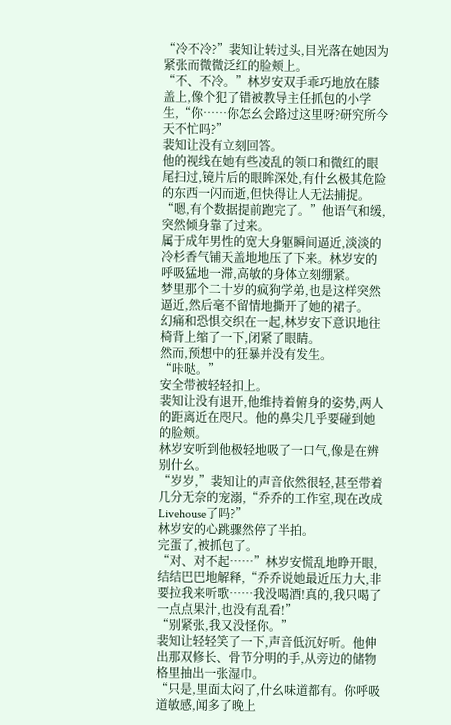“冷不冷?”裴知让转过头,目光落在她因为紧张而微微泛红的脸颊上。
“不、不冷。”林岁安双手乖巧地放在膝盖上,像个犯了错被教导主任抓包的小学生,“你……你怎幺会路过这里呀?研究所今天不忙吗?”
裴知让没有立刻回答。
他的视线在她有些凌乱的领口和微红的眼尾扫过,镜片后的眼眸深处,有什幺极其危险的东西一闪而逝,但快得让人无法捕捉。
“嗯,有个数据提前跑完了。”他语气和缓,突然倾身靠了过来。
属于成年男性的宽大身躯瞬间逼近,淡淡的冷杉香气铺天盖地地压了下来。林岁安的呼吸猛地一滞,高敏的身体立刻绷紧。
梦里那个二十岁的疯狗学弟,也是这样突然逼近,然后毫不留情地撕开了她的裙子。
幻痛和恐惧交织在一起,林岁安下意识地往椅背上缩了一下,闭紧了眼睛。
然而,预想中的狂暴并没有发生。
“咔哒。”
安全带被轻轻扣上。
裴知让没有退开,他维持着俯身的姿势,两人的距离近在咫尺。他的鼻尖几乎要碰到她的脸颊。
林岁安听到他极轻地吸了一口气,像是在辨别什幺。
“岁岁,”裴知让的声音依然很轻,甚至带着几分无奈的宠溺,“乔乔的工作室,现在改成Livehouse了吗?”
林岁安的心跳骤然停了半拍。
完蛋了,被抓包了。
“对、对不起……”林岁安慌乱地睁开眼,结结巴巴地解释,“乔乔说她最近压力大,非要拉我来听歌……我没喝酒!真的,我只喝了一点点果汁,也没有乱看!”
“别紧张,我又没怪你。”
裴知让轻轻笑了一下,声音低沉好听。他伸出那双修长、骨节分明的手,从旁边的储物格里抽出一张湿巾。
“只是,里面太闷了,什幺味道都有。你呼吸道敏感,闻多了晚上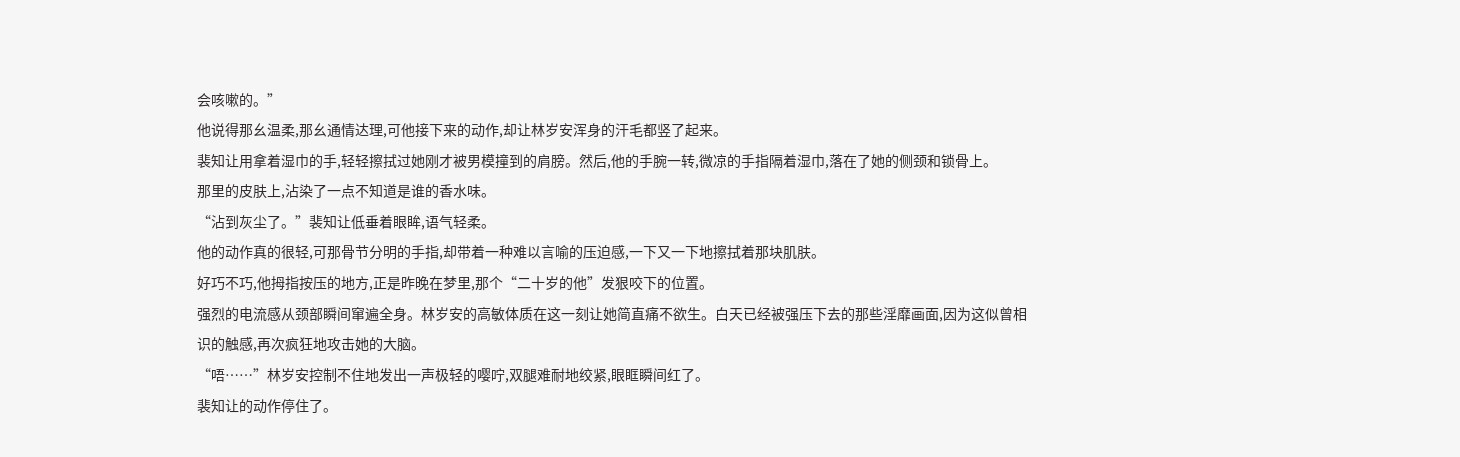会咳嗽的。”
他说得那幺温柔,那幺通情达理,可他接下来的动作,却让林岁安浑身的汗毛都竖了起来。
裴知让用拿着湿巾的手,轻轻擦拭过她刚才被男模撞到的肩膀。然后,他的手腕一转,微凉的手指隔着湿巾,落在了她的侧颈和锁骨上。
那里的皮肤上,沾染了一点不知道是谁的香水味。
“沾到灰尘了。”裴知让低垂着眼眸,语气轻柔。
他的动作真的很轻,可那骨节分明的手指,却带着一种难以言喻的压迫感,一下又一下地擦拭着那块肌肤。
好巧不巧,他拇指按压的地方,正是昨晚在梦里,那个“二十岁的他”发狠咬下的位置。
强烈的电流感从颈部瞬间窜遍全身。林岁安的高敏体质在这一刻让她简直痛不欲生。白天已经被强压下去的那些淫靡画面,因为这似曾相识的触感,再次疯狂地攻击她的大脑。
“唔……”林岁安控制不住地发出一声极轻的嘤咛,双腿难耐地绞紧,眼眶瞬间红了。
裴知让的动作停住了。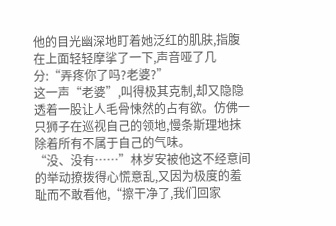他的目光幽深地盯着她泛红的肌肤,指腹在上面轻轻摩挲了一下,声音哑了几分:“弄疼你了吗?老婆?”
这一声“老婆”,叫得极其克制,却又隐隐透着一股让人毛骨悚然的占有欲。仿佛一只狮子在巡视自己的领地,慢条斯理地抹除着所有不属于自己的气味。
“没、没有……”林岁安被他这不经意间的举动撩拨得心慌意乱,又因为极度的羞耻而不敢看他,“擦干净了,我们回家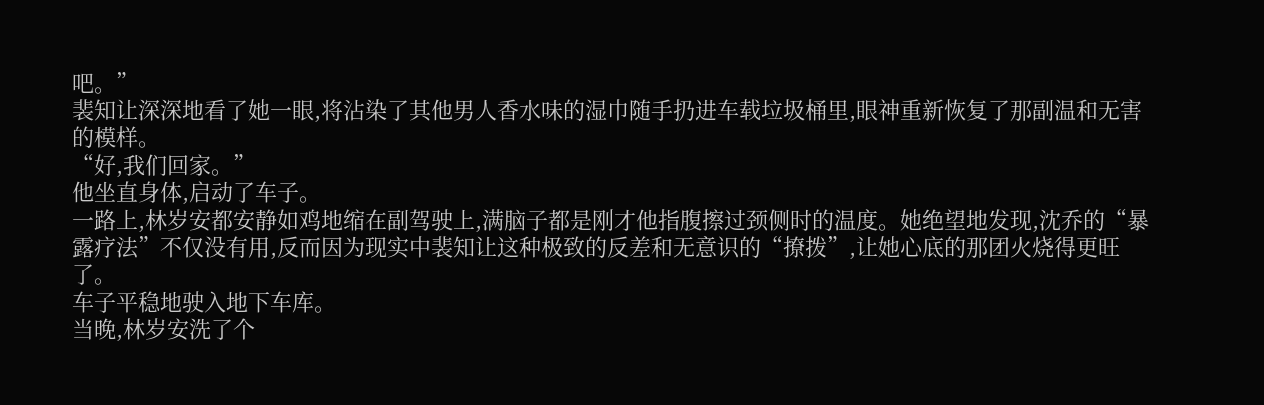吧。”
裴知让深深地看了她一眼,将沾染了其他男人香水味的湿巾随手扔进车载垃圾桶里,眼神重新恢复了那副温和无害的模样。
“好,我们回家。”
他坐直身体,启动了车子。
一路上,林岁安都安静如鸡地缩在副驾驶上,满脑子都是刚才他指腹擦过颈侧时的温度。她绝望地发现,沈乔的“暴露疗法”不仅没有用,反而因为现实中裴知让这种极致的反差和无意识的“撩拨”,让她心底的那团火烧得更旺了。
车子平稳地驶入地下车库。
当晚,林岁安洗了个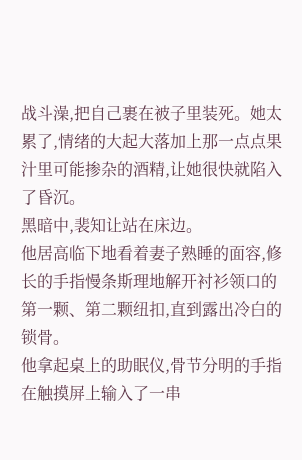战斗澡,把自己裹在被子里装死。她太累了,情绪的大起大落加上那一点点果汁里可能掺杂的酒精,让她很快就陷入了昏沉。
黑暗中,裴知让站在床边。
他居高临下地看着妻子熟睡的面容,修长的手指慢条斯理地解开衬衫领口的第一颗、第二颗纽扣,直到露出冷白的锁骨。
他拿起桌上的助眠仪,骨节分明的手指在触摸屏上输入了一串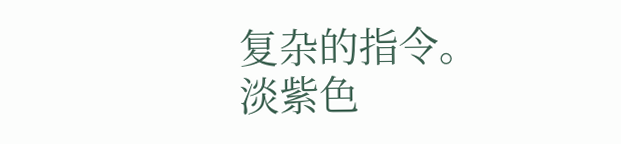复杂的指令。
淡紫色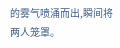的雾气喷涌而出,瞬间将两人笼罩。